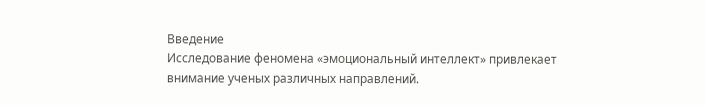Введение
Исследование феномена «эмоциональный интеллект» привлекает внимание ученых различных направлений.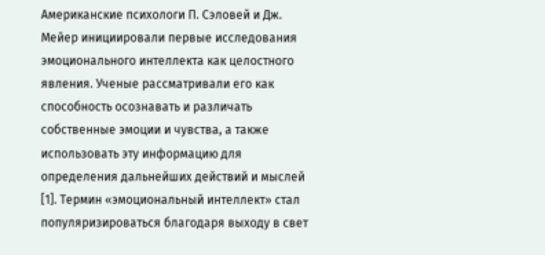Американские психологи П. Сэловей и Дж. Мейер инициировали первые исследования эмоционального интеллекта как целостного явления. Ученые рассматривали его как способность осознавать и различать собственные эмоции и чувства, а также использовать эту информацию для определения дальнейших действий и мыслей [1]. Термин «эмоциональный интеллект» стал популяризироваться благодаря выходу в свет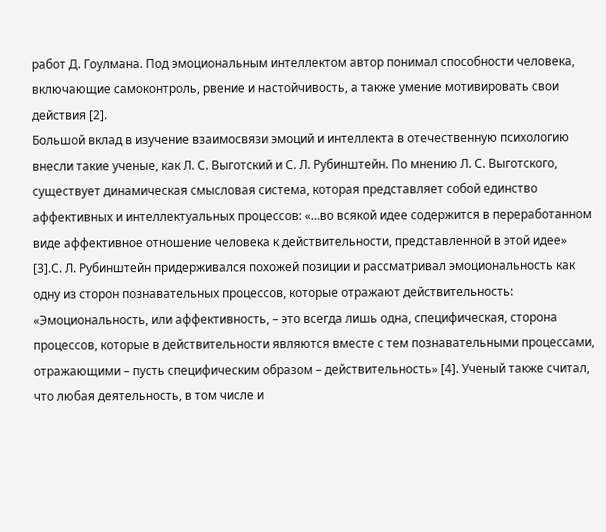работ Д. Гоулмана. Под эмоциональным интеллектом автор понимал способности человека, включающие самоконтроль, рвение и настойчивость, а также умение мотивировать свои действия [2].
Большой вклад в изучение взаимосвязи эмоций и интеллекта в отечественную психологию внесли такие ученые, как Л. С. Выготский и С. Л. Рубинштейн. По мнению Л. С. Выготского, существует динамическая смысловая система, которая представляет собой единство аффективных и интеллектуальных процессов: «…во всякой идее содержится в переработанном виде аффективное отношение человека к действительности, представленной в этой идее» [3].С. Л. Рубинштейн придерживался похожей позиции и рассматривал эмоциональность как одну из сторон познавательных процессов, которые отражают действительность: «Эмоциональность, или аффективность, – это всегда лишь одна, специфическая, сторона процессов, которые в действительности являются вместе с тем познавательными процессами, отражающими – пусть специфическим образом – действительность» [4]. Ученый также считал, что любая деятельность, в том числе и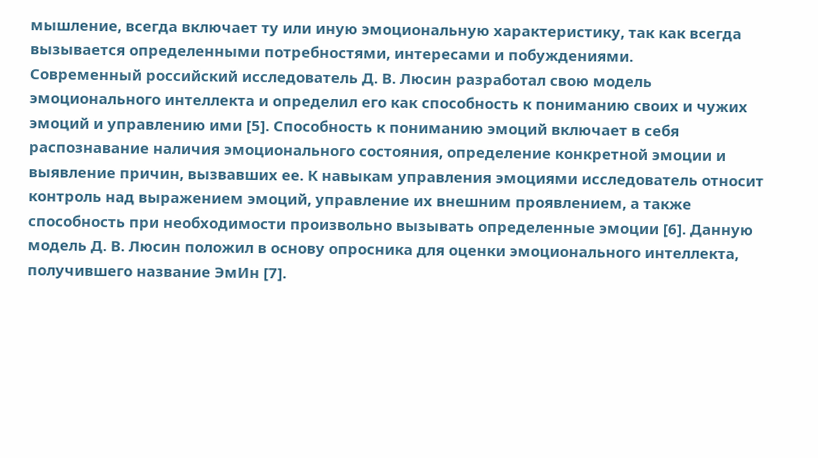мышление, всегда включает ту или иную эмоциональную характеристику, так как всегда вызывается определенными потребностями, интересами и побуждениями.
Современный российский исследователь Д. В. Люсин разработал свою модель эмоционального интеллекта и определил его как способность к пониманию своих и чужих эмоций и управлению ими [5]. Способность к пониманию эмоций включает в себя распознавание наличия эмоционального состояния, определение конкретной эмоции и выявление причин, вызвавших ее. К навыкам управления эмоциями исследователь относит контроль над выражением эмоций, управление их внешним проявлением, а также способность при необходимости произвольно вызывать определенные эмоции [6]. Данную модель Д. В. Люсин положил в основу опросника для оценки эмоционального интеллекта, получившего название ЭмИн [7].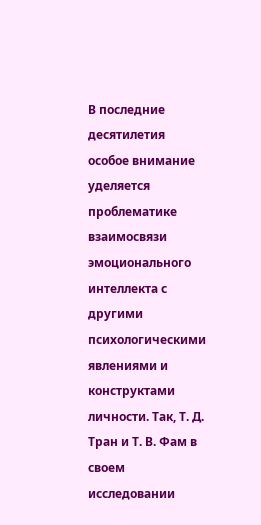В последние десятилетия особое внимание уделяется проблематике взаимосвязи эмоционального интеллекта с другими психологическими явлениями и конструктами личности. Так, Т. Д. Тран и Т. В. Фам в своем исследовании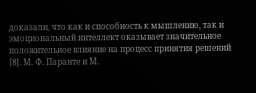доказали, что как и способность к мышлению, так и эмоциональный интеллект оказывает значительное положительное влияние на процесс принятия решений [8]. М. Ф. Паранте и М.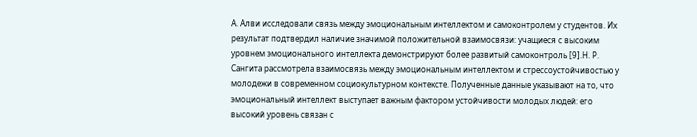А. Алви исследовали связь между эмоциональным интеллектом и самоконтролем у студентов. Их результат подтвердил наличие значимой положительной взаимосвязи: учащиеся с высоким уровнем эмоционального интеллекта демонстрируют более развитый самоконтроль [9].Н. Р. Сангита рассмотрела взаимосвязь между эмоциональным интеллектом и стрессоустойчивостью у молодежи в современном социокультурном контексте. Полученные данные указывают на то, что эмоциональный интеллект выступает важным фактором устойчивости молодых людей: его высокий уровень связан с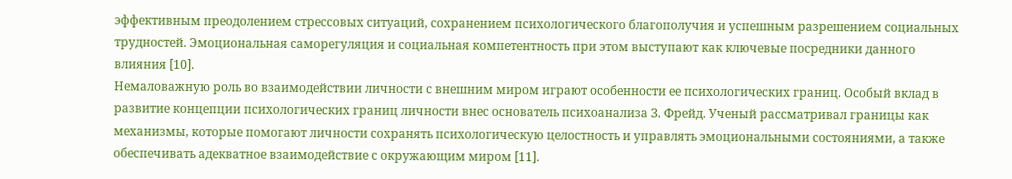эффективным преодолением стрессовых ситуаций, сохранением психологического благополучия и успешным разрешением социальных трудностей. Эмоциональная саморегуляция и социальная компетентность при этом выступают как ключевые посредники данного влияния [10].
Немаловажную роль во взаимодействии личности с внешним миром играют особенности ее психологических границ. Особый вклад в развитие концепции психологических границ личности внес основатель психоанализа З. Фрейд. Ученый рассматривал границы как механизмы, которые помогают личности сохранять психологическую целостность и управлять эмоциональными состояниями, а также обеспечивать адекватное взаимодействие с окружающим миром [11].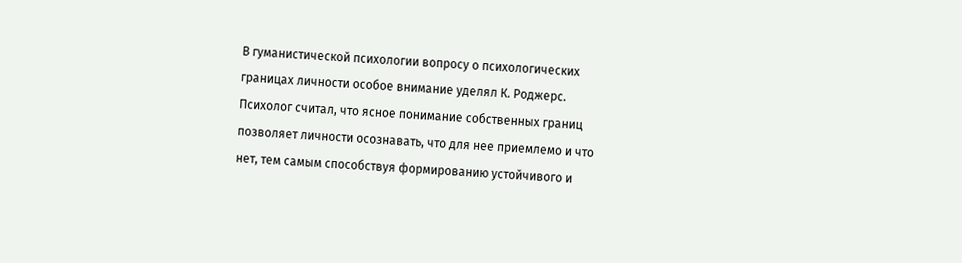В гуманистической психологии вопросу о психологических границах личности особое внимание уделял К. Роджерс. Психолог считал, что ясное понимание собственных границ позволяет личности осознавать, что для нее приемлемо и что нет, тем самым способствуя формированию устойчивого и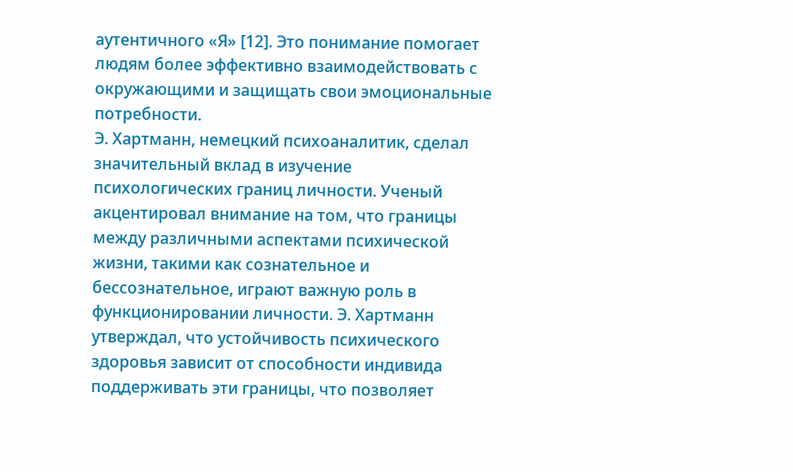аутентичного «Я» [12]. Это понимание помогает людям более эффективно взаимодействовать с окружающими и защищать свои эмоциональные потребности.
Э. Хартманн, немецкий психоаналитик, сделал значительный вклад в изучение психологических границ личности. Ученый акцентировал внимание на том, что границы между различными аспектами психической жизни, такими как сознательное и бессознательное, играют важную роль в функционировании личности. Э. Хартманн утверждал, что устойчивость психического здоровья зависит от способности индивида поддерживать эти границы, что позволяет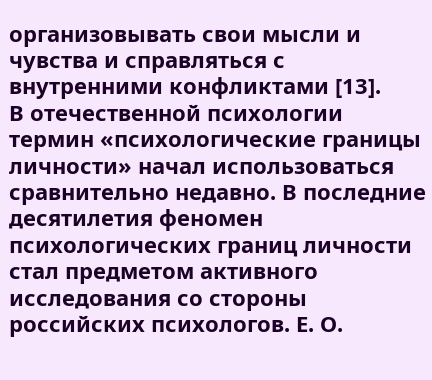организовывать свои мысли и чувства и справляться с внутренними конфликтами [13].
В отечественной психологии термин «психологические границы личности» начал использоваться сравнительно недавно. В последние десятилетия феномен психологических границ личности стал предметом активного исследования со стороны российских психологов. Е. О.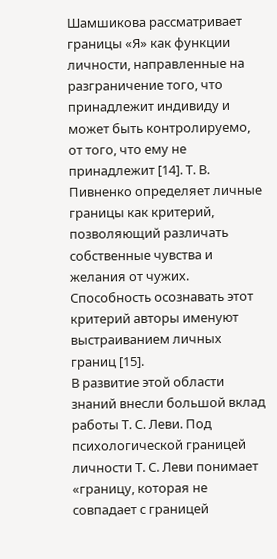Шамшикова рассматривает границы «Я» как функции личности, направленные на разграничение того, что принадлежит индивиду и может быть контролируемо, от того, что ему не принадлежит [14]. Т. В. Пивненко определяет личные границы как критерий, позволяющий различать собственные чувства и желания от чужих. Способность осознавать этот критерий авторы именуют выстраиванием личных границ [15].
В развитие этой области знаний внесли большой вклад работы Т. С. Леви. Под психологической границей личности Т. С. Леви понимает «границу, которая не совпадает с границей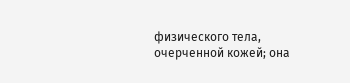физического тела, очерченной кожей; она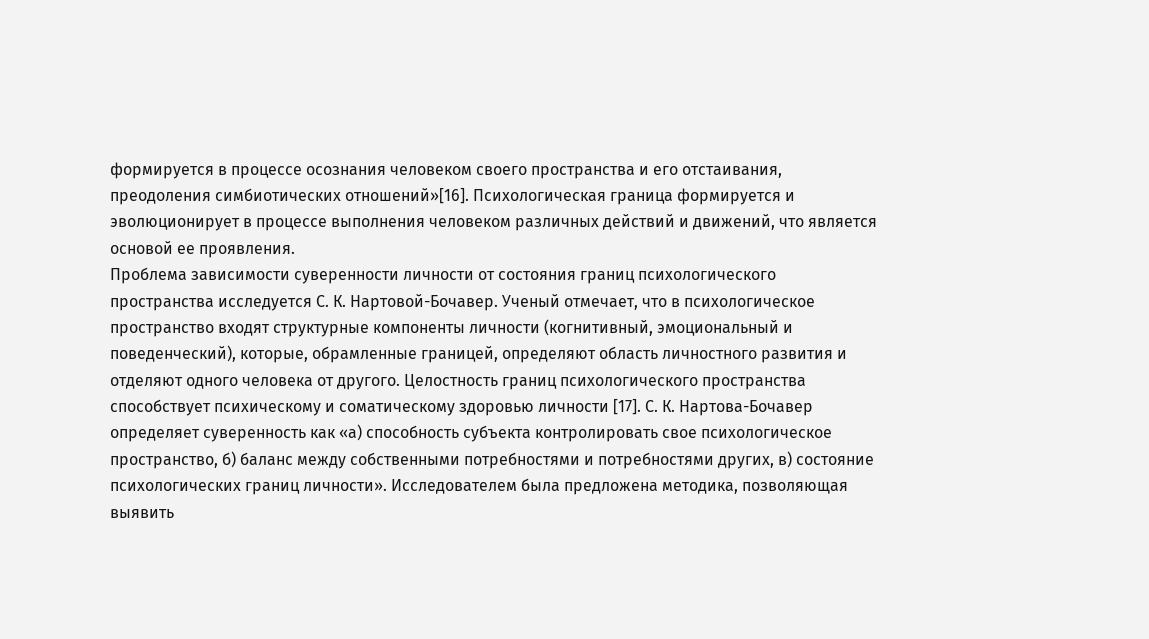формируется в процессе осознания человеком своего пространства и его отстаивания, преодоления симбиотических отношений»[16]. Психологическая граница формируется и эволюционирует в процессе выполнения человеком различных действий и движений, что является основой ее проявления.
Проблема зависимости суверенности личности от состояния границ психологического пространства исследуется С. К. Нартовой-Бочавер. Ученый отмечает, что в психологическое пространство входят структурные компоненты личности (когнитивный, эмоциональный и поведенческий), которые, обрамленные границей, определяют область личностного развития и отделяют одного человека от другого. Целостность границ психологического пространства способствует психическому и соматическому здоровью личности [17]. С. К. Нартова-Бочавер определяет суверенность как «а) способность субъекта контролировать свое психологическое пространство, б) баланс между собственными потребностями и потребностями других, в) состояние психологических границ личности». Исследователем была предложена методика, позволяющая выявить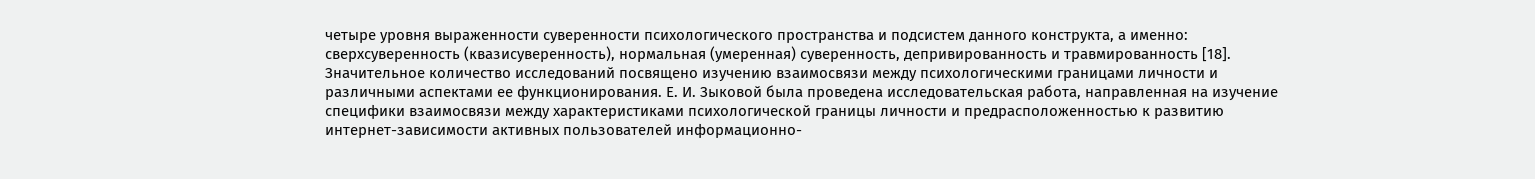четыре уровня выраженности суверенности психологического пространства и подсистем данного конструкта, а именно: сверхсуверенность (квазисуверенность), нормальная (умеренная) суверенность, депривированность и травмированность [18].
Значительное количество исследований посвящено изучению взаимосвязи между психологическими границами личности и различными аспектами ее функционирования. Е. И. Зыковой была проведена исследовательская работа, направленная на изучение специфики взаимосвязи между характеристиками психологической границы личности и предрасположенностью к развитию интернет-зависимости активных пользователей информационно-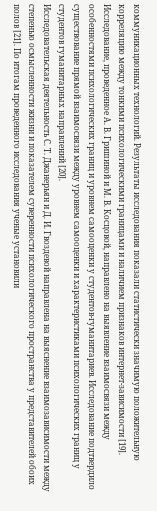коммуникационных технологий. Результаты исследования показали статистически значимую положительную корреляцию между тонкими психологическими границами и наличием признаков интернет-зависимости [19].
Исследование, проведенное А. В. Гришиной и М. В. Косцовой, направлено на выявление взаимосвязи между особенностями психологических границ и уровнем самооценки у студентов-гуманитариев. Исследование подтвердило существование прямой взаимосвязи между уровнем самооценки и характеристиками психологических границ у студентов гуманитарных направлений [20].
Исследовательская деятельность С. Т. Джанерьян и Д. И. Гвоздевой направлена на выяснение взаимозависимости между степенью осмысленности жизни и показателем суверенности психологического пространства у представителей обоих полов [21]. По итогам проведенного исследования ученые установили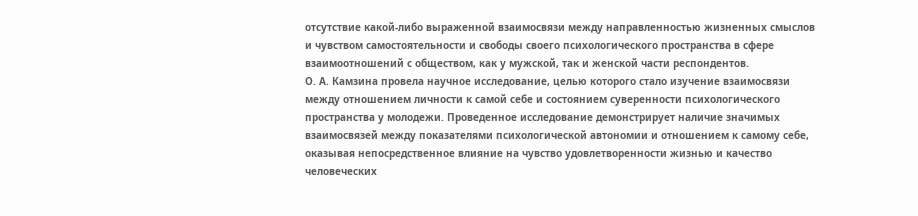отсутствие какой-либо выраженной взаимосвязи между направленностью жизненных смыслов и чувством самостоятельности и свободы своего психологического пространства в сфере взаимоотношений с обществом, как у мужской, так и женской части респондентов.
О. А. Камзина провела научное исследование, целью которого стало изучение взаимосвязи между отношением личности к самой себе и состоянием суверенности психологического пространства у молодежи. Проведенное исследование демонстрирует наличие значимых взаимосвязей между показателями психологической автономии и отношением к самому себе, оказывая непосредственное влияние на чувство удовлетворенности жизнью и качество человеческих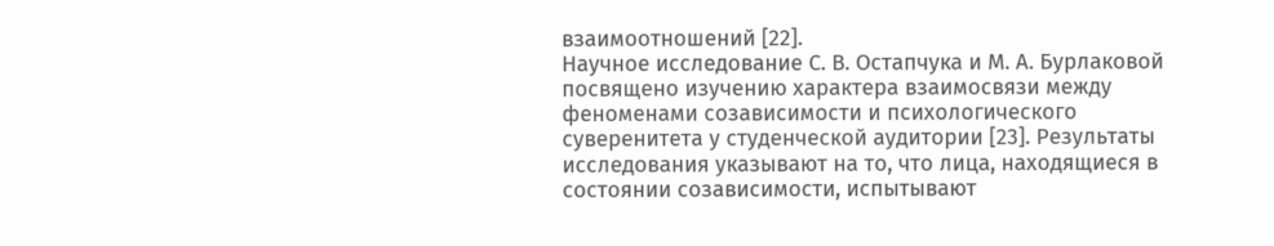взаимоотношений [22].
Научное исследование С. В. Остапчука и М. А. Бурлаковой посвящено изучению характера взаимосвязи между феноменами созависимости и психологического суверенитета у студенческой аудитории [23]. Результаты исследования указывают на то, что лица, находящиеся в состоянии созависимости, испытывают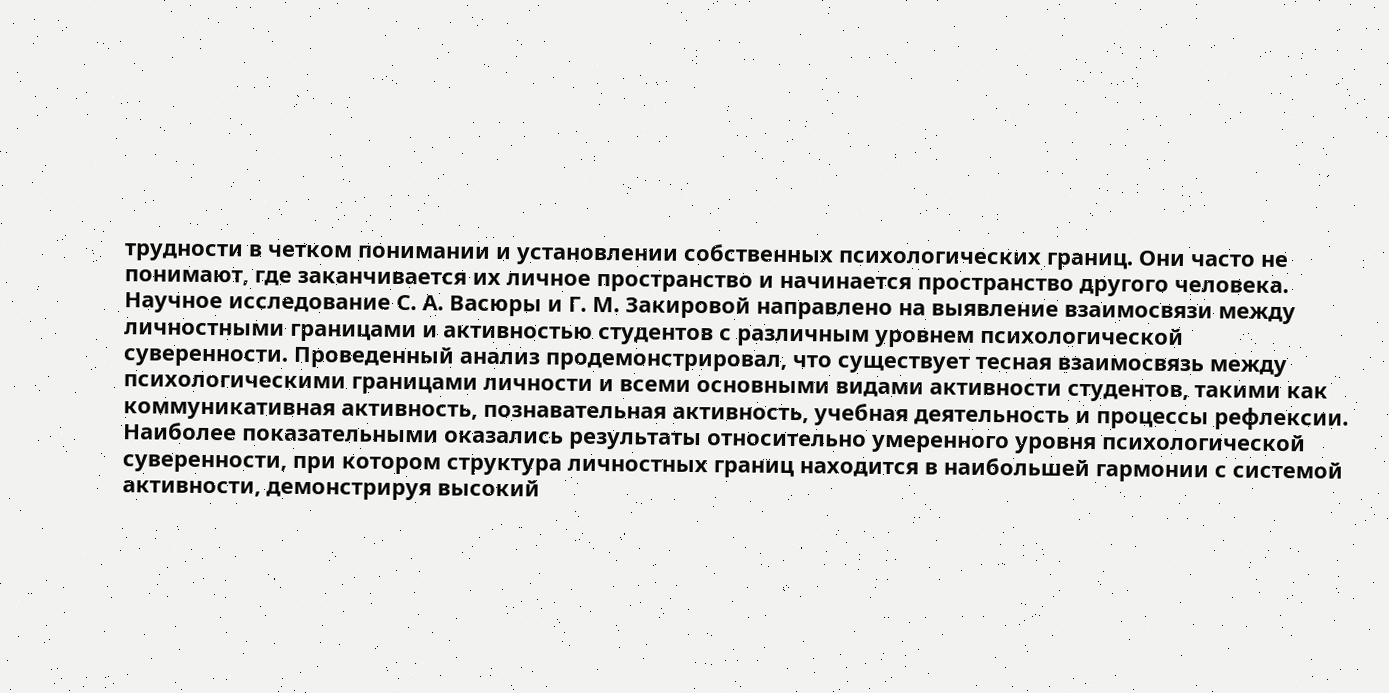трудности в четком понимании и установлении собственных психологических границ. Они часто не понимают, где заканчивается их личное пространство и начинается пространство другого человека.
Научное исследование С. А. Васюры и Г. М. Закировой направлено на выявление взаимосвязи между личностными границами и активностью студентов с различным уровнем психологической суверенности. Проведенный анализ продемонстрировал, что существует тесная взаимосвязь между психологическими границами личности и всеми основными видами активности студентов, такими как коммуникативная активность, познавательная активность, учебная деятельность и процессы рефлексии. Наиболее показательными оказались результаты относительно умеренного уровня психологической суверенности, при котором структура личностных границ находится в наибольшей гармонии с системой активности, демонстрируя высокий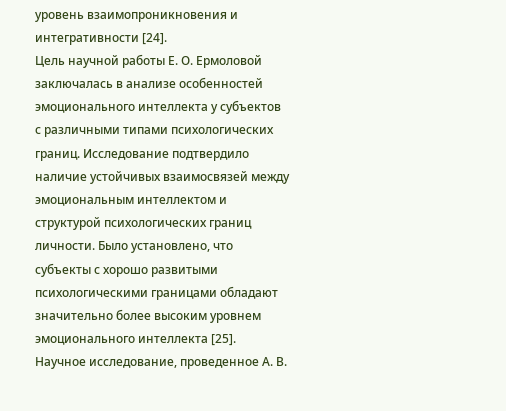уровень взаимопроникновения и интегративности [24].
Цель научной работы Е. О. Ермоловой заключалась в анализе особенностей эмоционального интеллекта у субъектов с различными типами психологических границ. Исследование подтвердило наличие устойчивых взаимосвязей между эмоциональным интеллектом и структурой психологических границ личности. Было установлено, что субъекты с хорошо развитыми психологическими границами обладают значительно более высоким уровнем эмоционального интеллекта [25].
Научное исследование, проведенное А. В.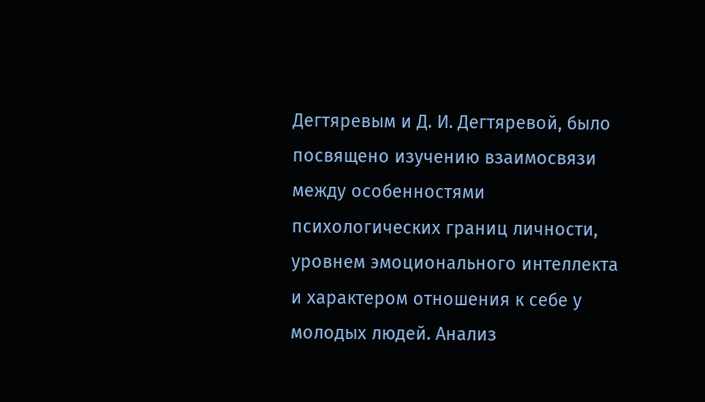Дегтяревым и Д. И. Дегтяревой, было посвящено изучению взаимосвязи между особенностями психологических границ личности, уровнем эмоционального интеллекта и характером отношения к себе у молодых людей. Анализ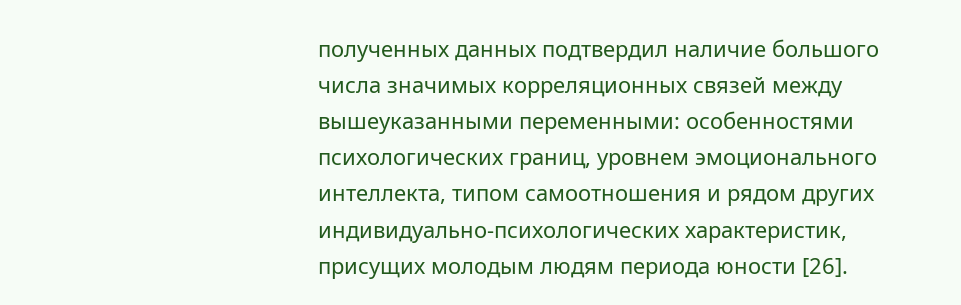полученных данных подтвердил наличие большого числа значимых корреляционных связей между вышеуказанными переменными: особенностями психологических границ, уровнем эмоционального интеллекта, типом самоотношения и рядом других индивидуально-психологических характеристик, присущих молодым людям периода юности [26].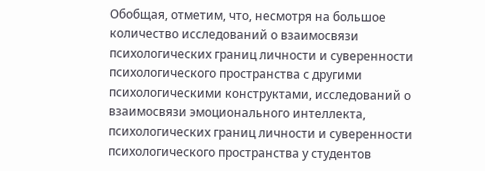Обобщая, отметим, что, несмотря на большое количество исследований о взаимосвязи психологических границ личности и суверенности психологического пространства с другими психологическими конструктами, исследований о взаимосвязи эмоционального интеллекта, психологических границ личности и суверенности психологического пространства у студентов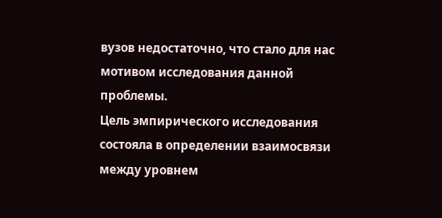вузов недостаточно, что стало для нас мотивом исследования данной проблемы.
Цель эмпирического исследования состояла в определении взаимосвязи между уровнем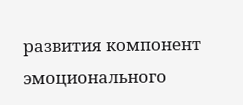развития компонент эмоционального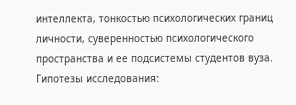интеллекта, тонкостью психологических границ личности, суверенностью психологического пространства и ее подсистемы студентов вуза.
Гипотезы исследования: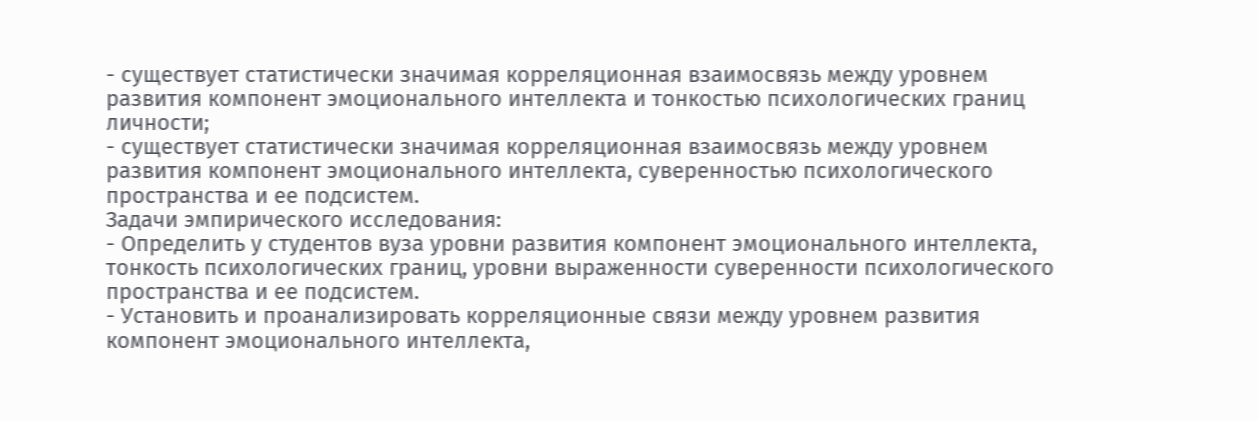- существует статистически значимая корреляционная взаимосвязь между уровнем развития компонент эмоционального интеллекта и тонкостью психологических границ личности;
- существует статистически значимая корреляционная взаимосвязь между уровнем развития компонент эмоционального интеллекта, суверенностью психологического пространства и ее подсистем.
Задачи эмпирического исследования:
- Определить у студентов вуза уровни развития компонент эмоционального интеллекта, тонкость психологических границ, уровни выраженности суверенности психологического пространства и ее подсистем.
- Установить и проанализировать корреляционные связи между уровнем развития компонент эмоционального интеллекта,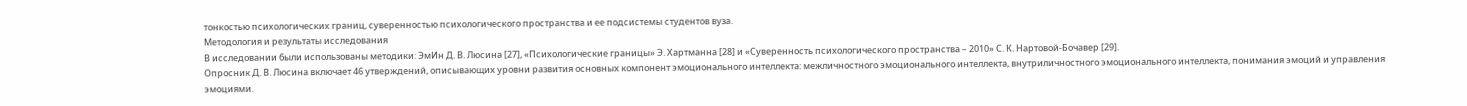тонкостью психологических границ, суверенностью психологического пространства и ее подсистемы студентов вуза.
Методология и результаты исследования
В исследовании были использованы методики: ЭмИн Д. В. Люсина [27], «Психологические границы» Э. Хартманна [28] и «Суверенность психологического пространства – 2010» С. К. Нартовой-Бочавер [29].
Опросник Д. В. Люсина включает 46 утверждений, описывающих уровни развития основных компонент эмоционального интеллекта: межличностного эмоционального интеллекта, внутриличностного эмоционального интеллекта, понимания эмоций и управления эмоциями.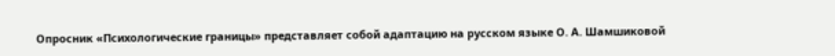Опросник «Психологические границы» представляет собой адаптацию на русском языке О. А. Шамшиковой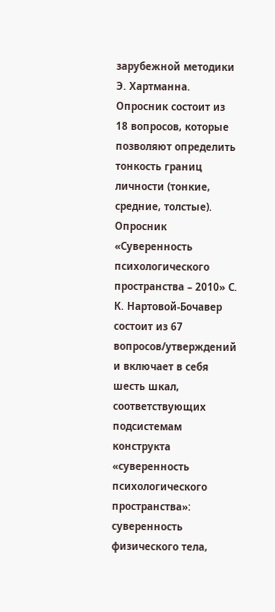зарубежной методики Э. Хартманна. Опросник состоит из 18 вопросов, которые позволяют определить тонкость границ личности (тонкие, средние, толстые).
Опросник «Суверенность психологического пространства – 2010» С. К. Нартовой-Бочавер состоит из 67 вопросов/утверждений и включает в себя шесть шкал, соответствующих подсистемам конструкта «суверенность психологического пространства»: суверенность физического тела,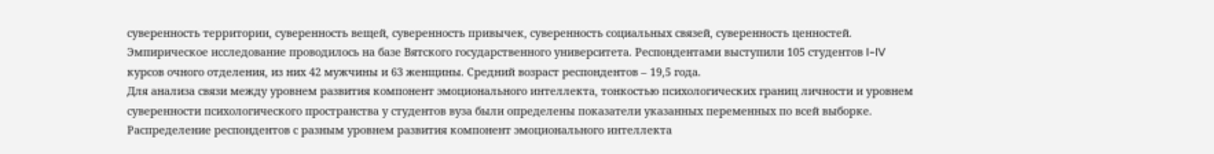суверенность территории, суверенность вещей, суверенность привычек, суверенность социальных связей, суверенность ценностей.
Эмпирическое исследование проводилось на базе Вятского государственного университета. Респондентами выступили 105 студентов I–IV курсов очного отделения, из них 42 мужчины и 63 женщины. Средний возраст респондентов – 19,5 года.
Для анализа связи между уровнем развития компонент эмоционального интеллекта, тонкостью психологических границ личности и уровнем суверенности психологического пространства у студентов вуза были определены показатели указанных переменных по всей выборке. Распределение респондентов с разным уровнем развития компонент эмоционального интеллекта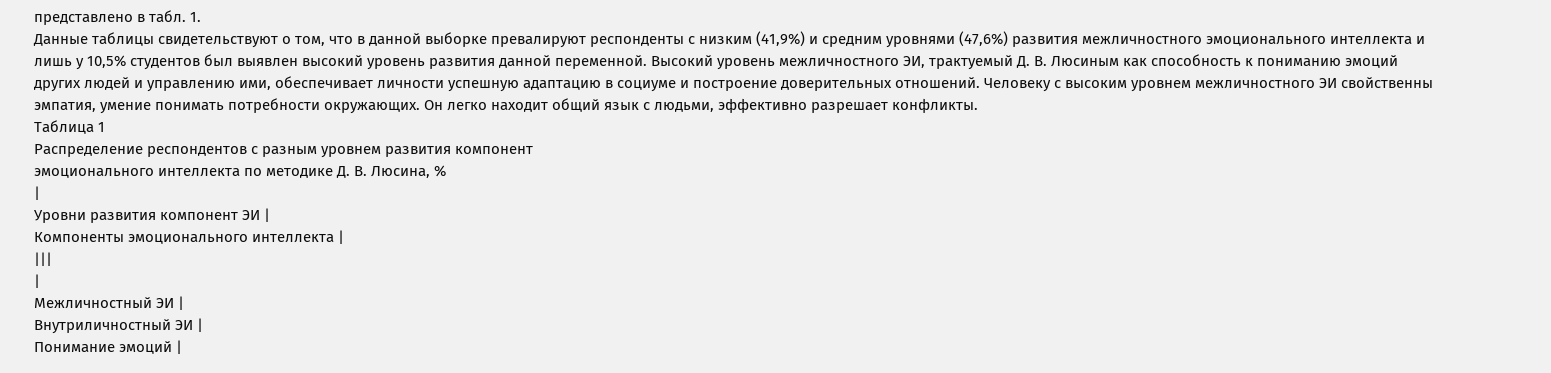представлено в табл. 1.
Данные таблицы свидетельствуют о том, что в данной выборке превалируют респонденты с низким (41,9%) и средним уровнями (47,6%) развития межличностного эмоционального интеллекта и лишь у 10,5% студентов был выявлен высокий уровень развития данной переменной. Высокий уровень межличностного ЭИ, трактуемый Д. В. Люсиным как способность к пониманию эмоций других людей и управлению ими, обеспечивает личности успешную адаптацию в социуме и построение доверительных отношений. Человеку с высоким уровнем межличностного ЭИ свойственны эмпатия, умение понимать потребности окружающих. Он легко находит общий язык с людьми, эффективно разрешает конфликты.
Таблица 1
Распределение респондентов с разным уровнем развития компонент
эмоционального интеллекта по методике Д. В. Люсина, %
|
Уровни развития компонент ЭИ |
Компоненты эмоционального интеллекта |
|||
|
Межличностный ЭИ |
Внутриличностный ЭИ |
Понимание эмоций |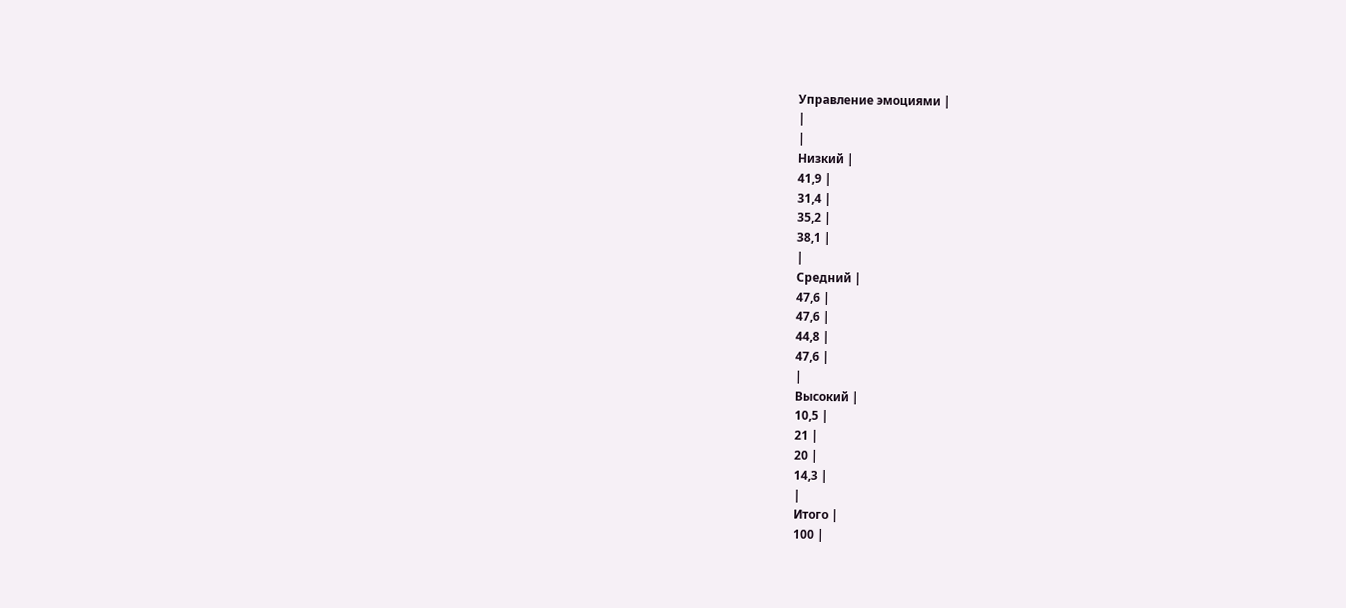Управление эмоциями |
|
|
Низкий |
41,9 |
31,4 |
35,2 |
38,1 |
|
Средний |
47,6 |
47,6 |
44,8 |
47,6 |
|
Высокий |
10,5 |
21 |
20 |
14,3 |
|
Итого |
100 |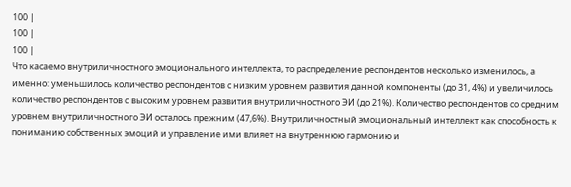100 |
100 |
100 |
Что касаемо внутриличностного эмоционального интеллекта, то распределение респондентов несколько изменилось, а именно: уменьшилось количество респондентов с низким уровнем развития данной компоненты (до 31, 4%) и увеличилось количество респондентов с высоким уровнем развития внутриличностного ЭИ (до 21%). Количество респондентов со средним уровнем внутриличностного ЭИ осталось прежним (47,6%). Внутриличностный эмоциональный интеллект как способность к пониманию собственных эмоций и управление ими влияет на внутреннюю гармонию и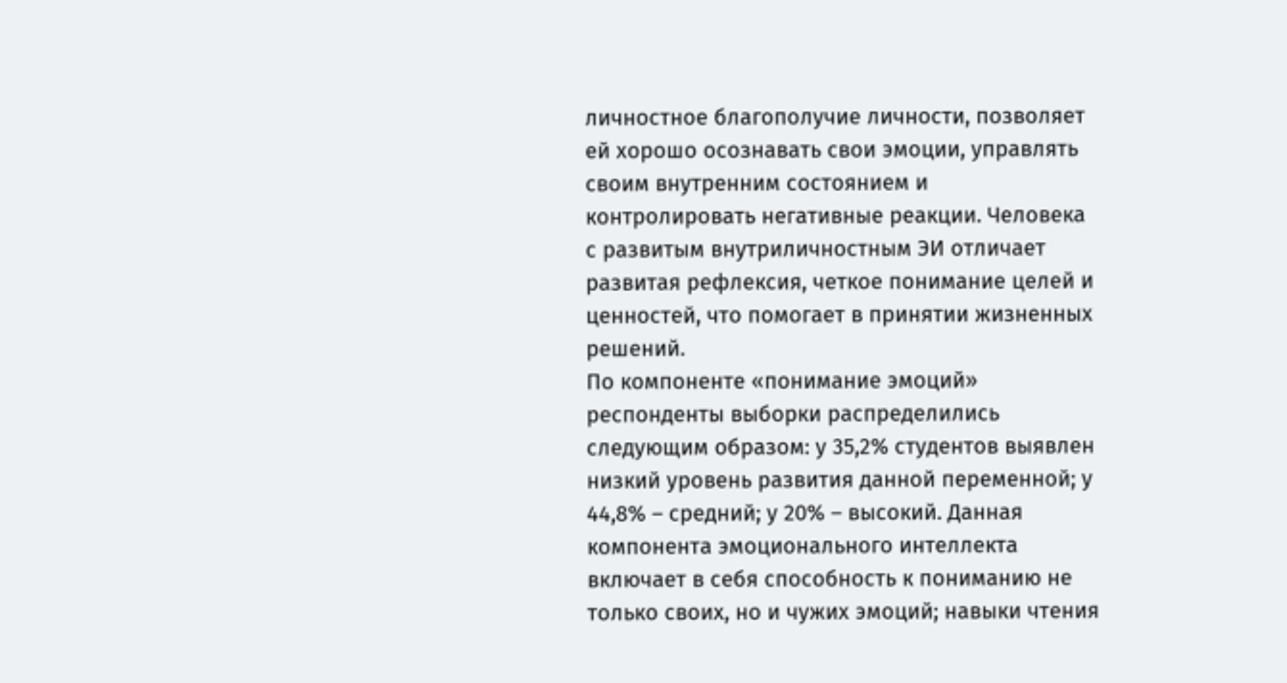личностное благополучие личности, позволяет ей хорошо осознавать свои эмоции, управлять своим внутренним состоянием и контролировать негативные реакции. Человека с развитым внутриличностным ЭИ отличает развитая рефлексия, четкое понимание целей и ценностей, что помогает в принятии жизненных решений.
По компоненте «понимание эмоций» респонденты выборки распределились следующим образом: у 35,2% студентов выявлен низкий уровень развития данной переменной; у 44,8% – средний; у 20% – высокий. Данная компонента эмоционального интеллекта включает в себя способность к пониманию не только своих, но и чужих эмоций; навыки чтения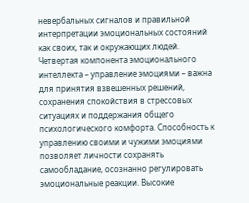невербальных сигналов и правильной интерпретации эмоциональных состояний как своих, так и окружающих людей.
Четвертая компонента эмоционального интеллекта – управление эмоциями – важна для принятия взвешенных решений, сохранения спокойствия в стрессовых ситуациях и поддержания общего психологического комфорта. Способность к управлению своими и чужими эмоциями позволяет личности сохранять самообладание, осознанно регулировать эмоциональные реакции. Высокие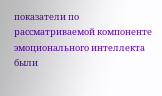показатели по рассматриваемой компоненте эмоционального интеллекта были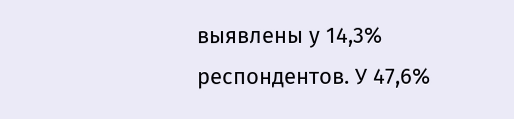выявлены у 14,3% респондентов. У 47,6%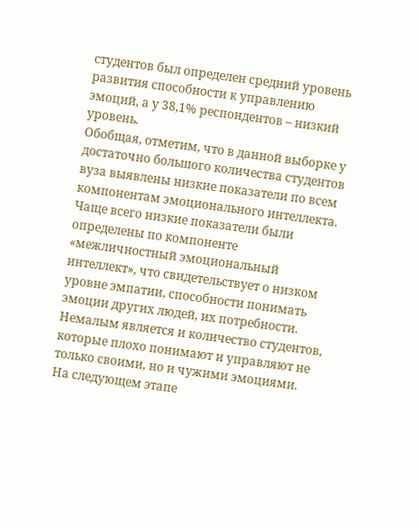студентов был определен средний уровень развития способности к управлению эмоций, а у 38,1% респондентов – низкий уровень.
Обобщая, отметим, что в данной выборке у достаточно большого количества студентов вуза выявлены низкие показатели по всем компонентам эмоционального интеллекта. Чаще всего низкие показатели были определены по компоненте «межличностный эмоциональный интеллект», что свидетельствует о низком уровне эмпатии, способности понимать эмоции других людей, их потребности. Немалым является и количество студентов, которые плохо понимают и управляют не только своими, но и чужими эмоциями.
На следующем этапе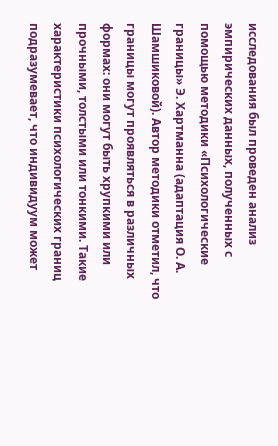исследования был проведен анализ эмпирических данных, полученных с помощью методики «Психологические границы» Э. Хартманна (адаптация О. А. Шамшиковой). Автор методики отметил, что границы могут проявляться в различных формах: они могут быть хрупкими или прочными, толстыми или тонкими. Такие характеристики психологических границ подразумевает, что индивидуум может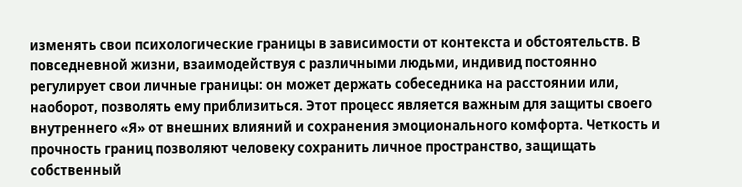изменять свои психологические границы в зависимости от контекста и обстоятельств. В повседневной жизни, взаимодействуя с различными людьми, индивид постоянно регулирует свои личные границы: он может держать собеседника на расстоянии или, наоборот, позволять ему приблизиться. Этот процесс является важным для защиты своего внутреннего «Я» от внешних влияний и сохранения эмоционального комфорта. Четкость и прочность границ позволяют человеку сохранить личное пространство, защищать собственный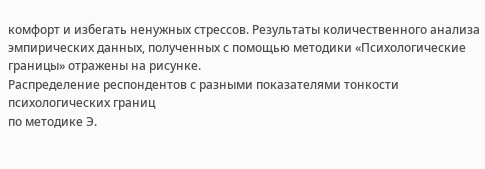комфорт и избегать ненужных стрессов. Результаты количественного анализа эмпирических данных, полученных с помощью методики «Психологические границы» отражены на рисунке.
Распределение респондентов с разными показателями тонкости психологических границ
по методике Э.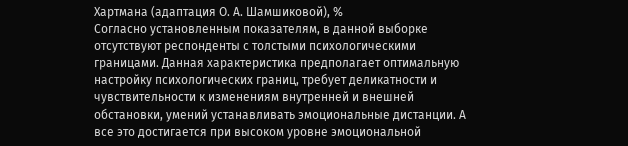Хартмана (адаптация О. А. Шамшиковой), %
Согласно установленным показателям, в данной выборке отсутствуют респонденты с толстыми психологическими границами. Данная характеристика предполагает оптимальную настройку психологических границ, требует деликатности и чувствительности к изменениям внутренней и внешней обстановки, умений устанавливать эмоциональные дистанции. А все это достигается при высоком уровне эмоциональной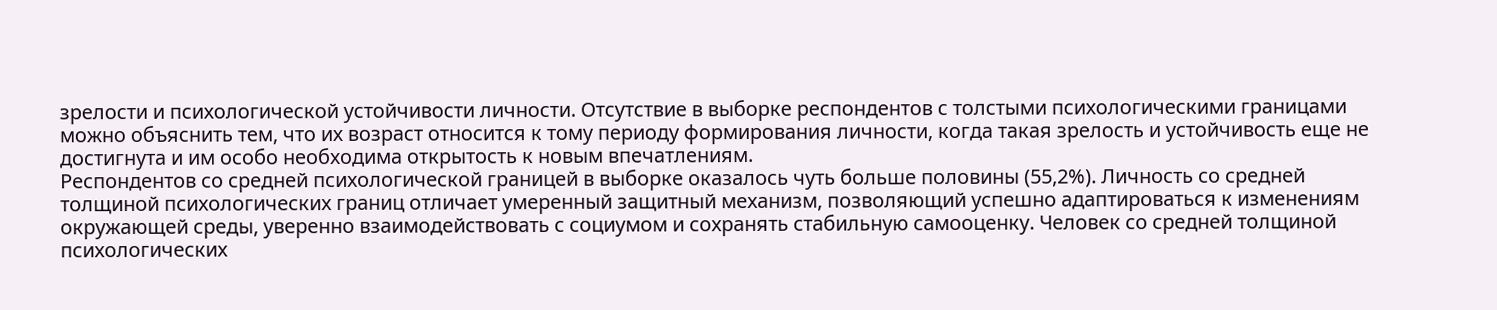зрелости и психологической устойчивости личности. Отсутствие в выборке респондентов с толстыми психологическими границами можно объяснить тем, что их возраст относится к тому периоду формирования личности, когда такая зрелость и устойчивость еще не достигнута и им особо необходима открытость к новым впечатлениям.
Респондентов со средней психологической границей в выборке оказалось чуть больше половины (55,2%). Личность со средней толщиной психологических границ отличает умеренный защитный механизм, позволяющий успешно адаптироваться к изменениям окружающей среды, уверенно взаимодействовать с социумом и сохранять стабильную самооценку. Человек со средней толщиной психологических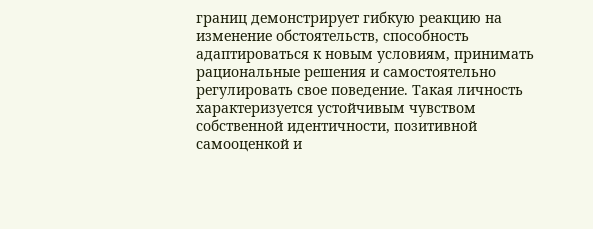границ демонстрирует гибкую реакцию на изменение обстоятельств, способность адаптироваться к новым условиям, принимать рациональные решения и самостоятельно регулировать свое поведение. Такая личность характеризуется устойчивым чувством собственной идентичности, позитивной самооценкой и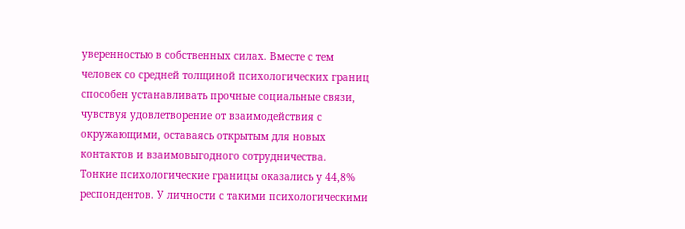уверенностью в собственных силах. Вместе с тем человек со средней толщиной психологических границ способен устанавливать прочные социальные связи, чувствуя удовлетворение от взаимодействия с окружающими, оставаясь открытым для новых контактов и взаимовыгодного сотрудничества.
Тонкие психологические границы оказались у 44,8% респондентов. У личности с такими психологическими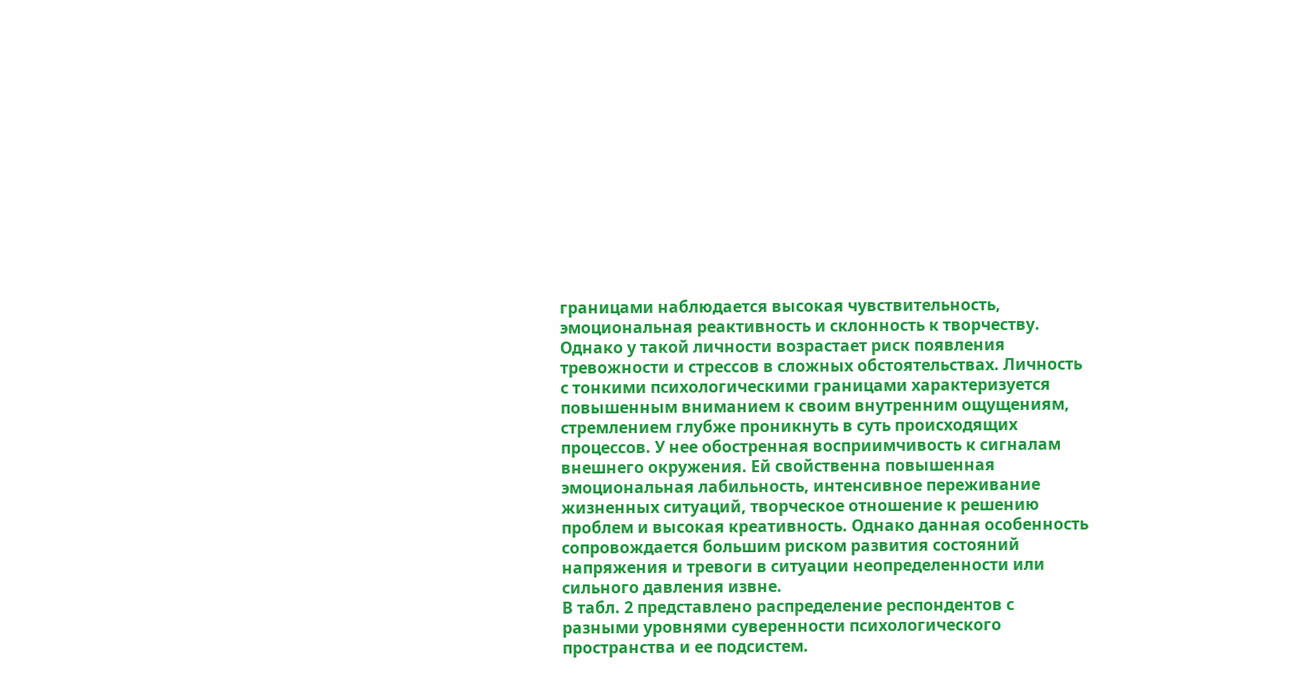границами наблюдается высокая чувствительность, эмоциональная реактивность и склонность к творчеству. Однако у такой личности возрастает риск появления тревожности и стрессов в сложных обстоятельствах. Личность с тонкими психологическими границами характеризуется повышенным вниманием к своим внутренним ощущениям, стремлением глубже проникнуть в суть происходящих процессов. У нее обостренная восприимчивость к сигналам внешнего окружения. Ей свойственна повышенная эмоциональная лабильность, интенсивное переживание жизненных ситуаций, творческое отношение к решению проблем и высокая креативность. Однако данная особенность сопровождается большим риском развития состояний напряжения и тревоги в ситуации неопределенности или сильного давления извне.
В табл. 2 представлено распределение респондентов с разными уровнями суверенности психологического пространства и ее подсистем.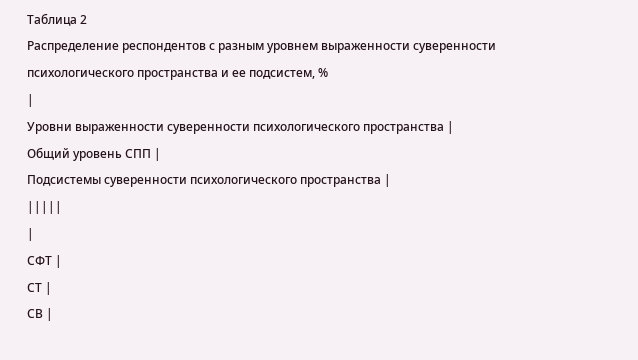Таблица 2
Распределение респондентов с разным уровнем выраженности суверенности психологического пространства и ее подсистем, %
|
Уровни выраженности суверенности психологического пространства |
Общий уровень СПП |
Подсистемы суверенности психологического пространства |
|||||
|
СФТ |
СТ |
СВ |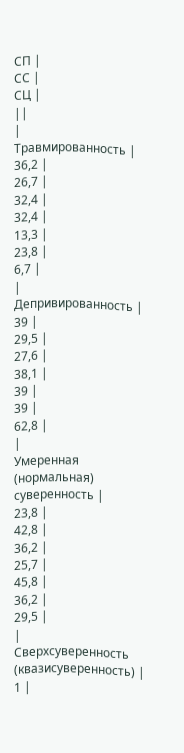СП |
СС |
СЦ |
||
|
Травмированность |
36,2 |
26,7 |
32,4 |
32,4 |
13,3 |
23,8 |
6,7 |
|
Депривированность |
39 |
29,5 |
27,6 |
38,1 |
39 |
39 |
62,8 |
|
Умеренная (нормальная) суверенность |
23,8 |
42,8 |
36,2 |
25,7 |
45,8 |
36,2 |
29,5 |
|
Сверхсуверенность (квазисуверенность) |
1 |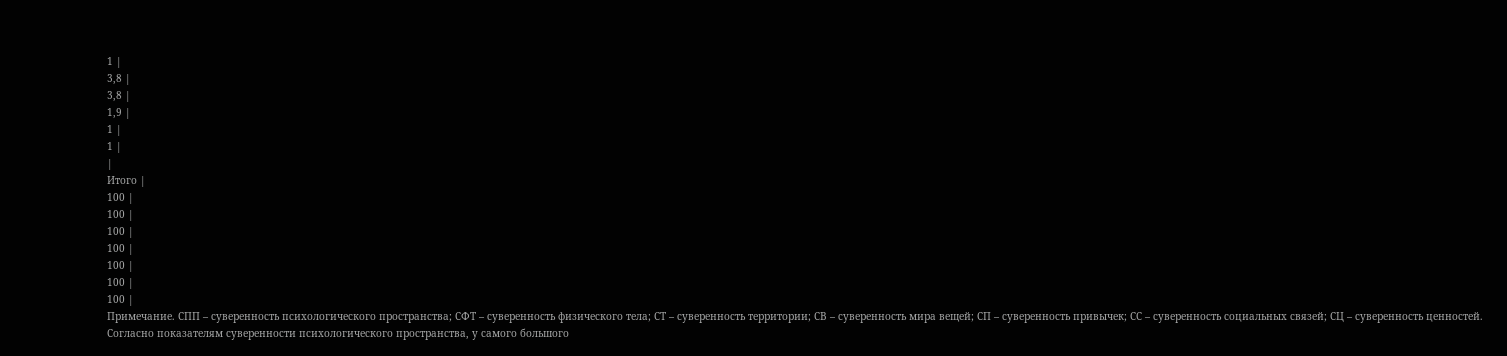1 |
3,8 |
3,8 |
1,9 |
1 |
1 |
|
Итого |
100 |
100 |
100 |
100 |
100 |
100 |
100 |
Примечание. СПП – суверенность психологического пространства; СФТ – суверенность физического тела; СТ – суверенность территории; СВ – суверенность мира вещей; СП – суверенность привычек; СС – суверенность социальных связей; СЦ – суверенность ценностей.
Согласно показателям суверенности психологического пространства, у самого большого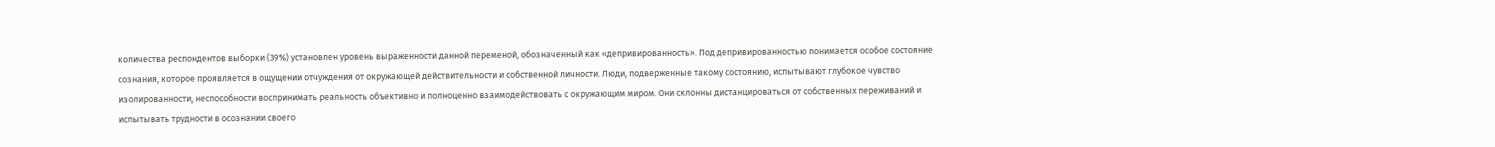количества респондентов выборки (39%) установлен уровень выраженности данной переменой, обозначенный как «депривированность». Под депривированностью понимается особое состояние сознания, которое проявляется в ощущении отчуждения от окружающей действительности и собственной личности. Люди, подверженные такому состоянию, испытывают глубокое чувство изолированности, неспособности воспринимать реальность объективно и полноценно взаимодействовать с окружающим миром. Они склонны дистанцироваться от собственных переживаний и испытывать трудности в осознании своего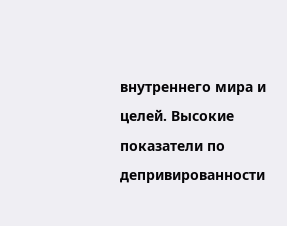внутреннего мира и целей. Высокие показатели по депривированности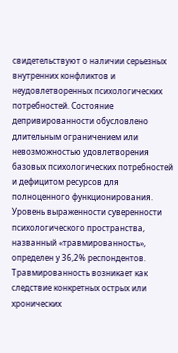свидетельствуют о наличии серьезных внутренних конфликтов и неудовлетворенных психологических потребностей. Состояние депривированности обусловлено длительным ограничением или невозможностью удовлетворения базовых психологических потребностей и дефицитом ресурсов для полноценного функционирования.
Уровень выраженности суверенности психологического пространства, названный «травмированность», определен у 36,2% респондентов. Травмированность возникает как следствие конкретных острых или хронических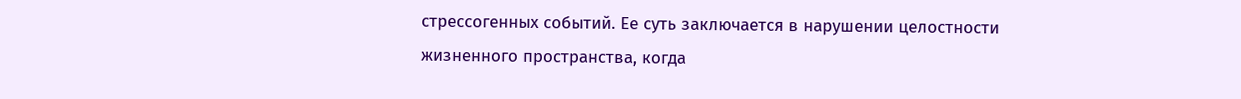стрессогенных событий. Ее суть заключается в нарушении целостности жизненного пространства, когда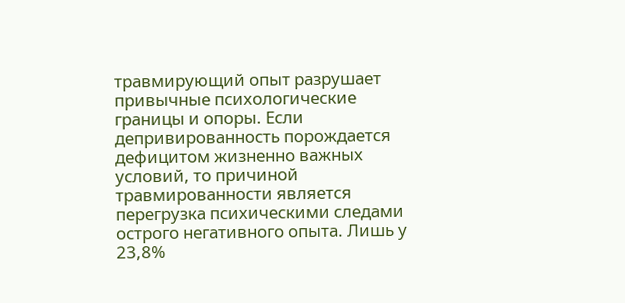травмирующий опыт разрушает привычные психологические границы и опоры. Если депривированность порождается дефицитом жизненно важных условий, то причиной травмированности является перегрузка психическими следами острого негативного опыта. Лишь у 23,8%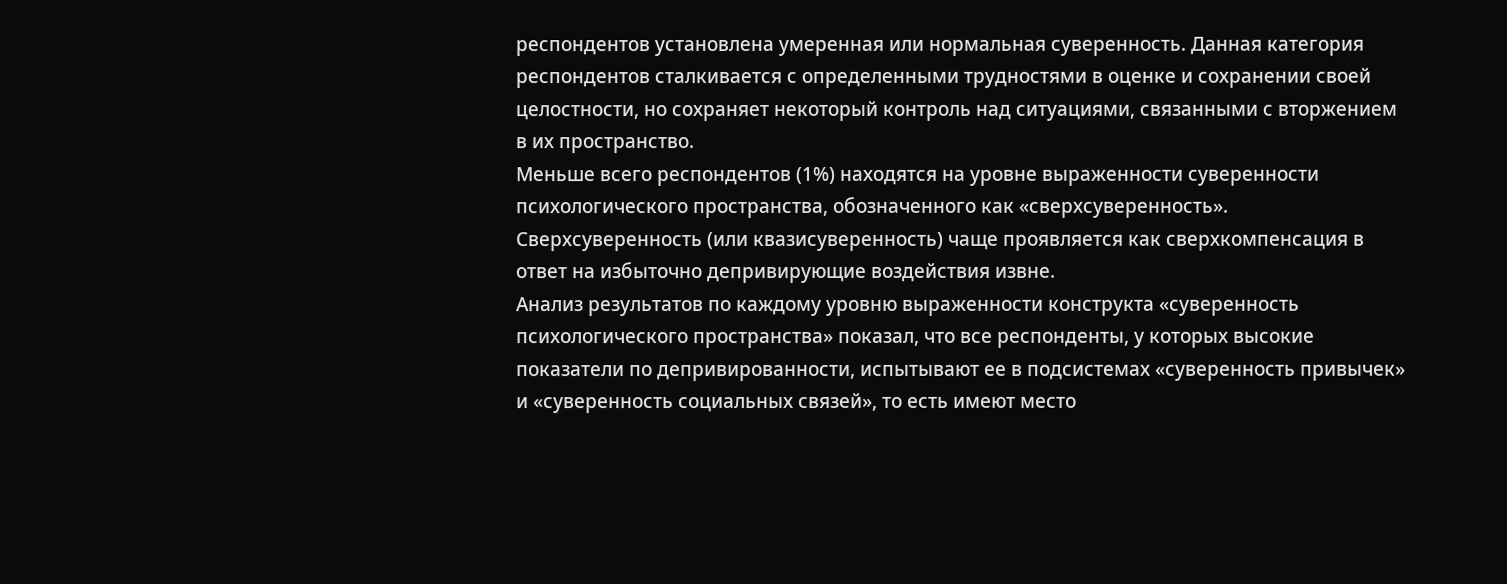респондентов установлена умеренная или нормальная суверенность. Данная категория респондентов сталкивается с определенными трудностями в оценке и сохранении своей целостности, но сохраняет некоторый контроль над ситуациями, связанными с вторжением в их пространство.
Меньше всего респондентов (1%) находятся на уровне выраженности суверенности психологического пространства, обозначенного как «сверхсуверенность». Сверхсуверенность (или квазисуверенность) чаще проявляется как сверхкомпенсация в ответ на избыточно депривирующие воздействия извне.
Анализ результатов по каждому уровню выраженности конструкта «суверенность психологического пространства» показал, что все респонденты, у которых высокие показатели по депривированности, испытывают ее в подсистемах «суверенность привычек» и «суверенность социальных связей», то есть имеют место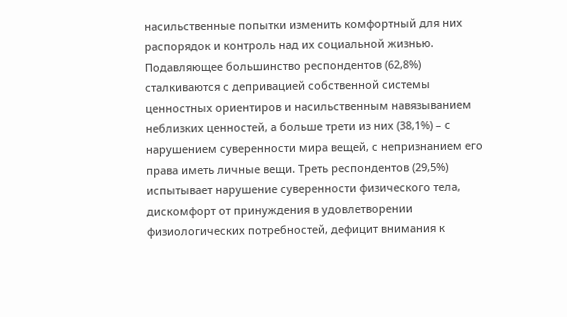насильственные попытки изменить комфортный для них распорядок и контроль над их социальной жизнью. Подавляющее большинство респондентов (62,8%) сталкиваются с депривацией собственной системы ценностных ориентиров и насильственным навязыванием неблизких ценностей, а больше трети из них (38,1%) – с нарушением суверенности мира вещей, с непризнанием его права иметь личные вещи. Треть респондентов (29,5%) испытывает нарушение суверенности физического тела, дискомфорт от принуждения в удовлетворении физиологических потребностей, дефицит внимания к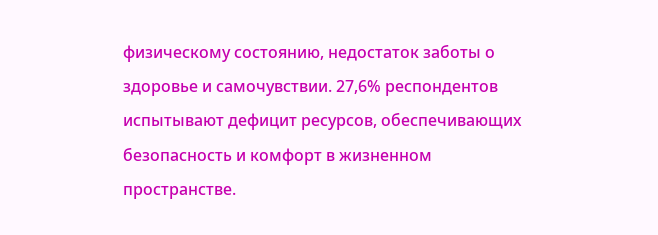физическому состоянию, недостаток заботы о здоровье и самочувствии. 27,6% респондентов испытывают дефицит ресурсов, обеспечивающих безопасность и комфорт в жизненном пространстве.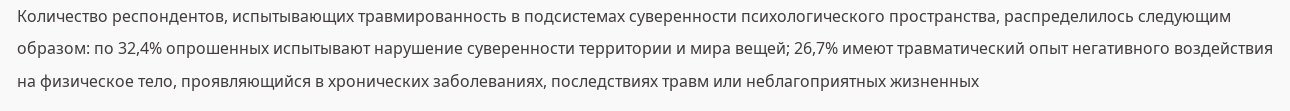Количество респондентов, испытывающих травмированность в подсистемах суверенности психологического пространства, распределилось следующим образом: по 32,4% опрошенных испытывают нарушение суверенности территории и мира вещей; 26,7% имеют травматический опыт негативного воздействия на физическое тело, проявляющийся в хронических заболеваниях, последствиях травм или неблагоприятных жизненных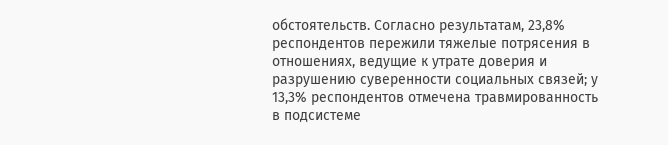обстоятельств. Согласно результатам, 23,8% респондентов пережили тяжелые потрясения в отношениях, ведущие к утрате доверия и разрушению суверенности социальных связей; у 13,3% респондентов отмечена травмированность в подсистеме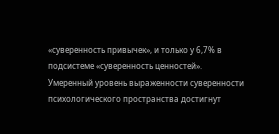«суверенность привычек», и только у 6,7% в подсистеме «суверенность ценностей».
Умеренный уровень выраженности суверенности психологического пространства достигнут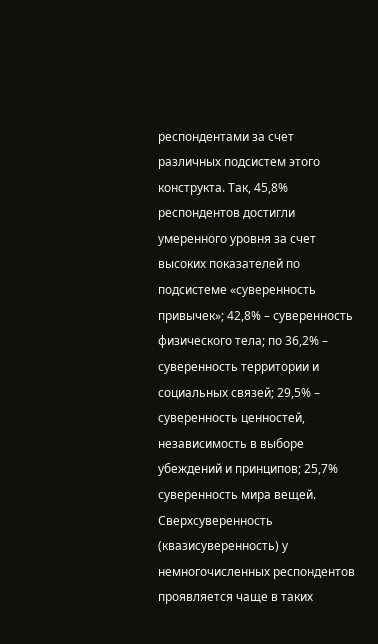респондентами за счет различных подсистем этого конструкта. Так, 45,8% респондентов достигли умеренного уровня за счет высоких показателей по подсистеме «суверенность привычек»; 42,8% – суверенность физического тела; по 36,2% – суверенность территории и социальных связей; 29,5% – суверенность ценностей, независимость в выборе убеждений и принципов; 25,7% суверенность мира вещей.
Сверхсуверенность (квазисуверенность) у немногочисленных респондентов проявляется чаще в таких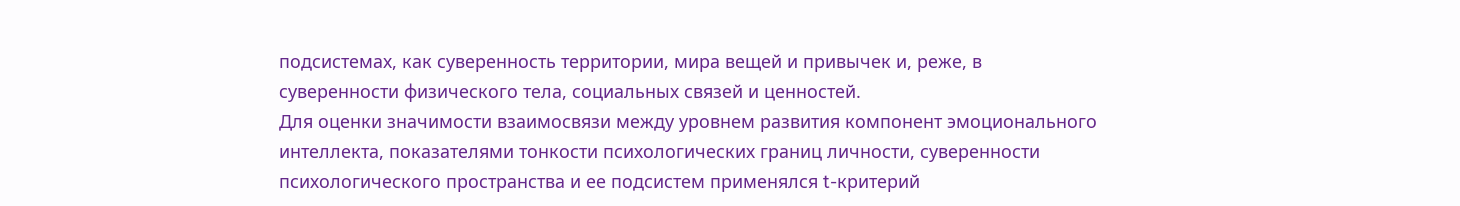подсистемах, как суверенность территории, мира вещей и привычек и, реже, в суверенности физического тела, социальных связей и ценностей.
Для оценки значимости взаимосвязи между уровнем развития компонент эмоционального интеллекта, показателями тонкости психологических границ личности, суверенности психологического пространства и ее подсистем применялся t-критерий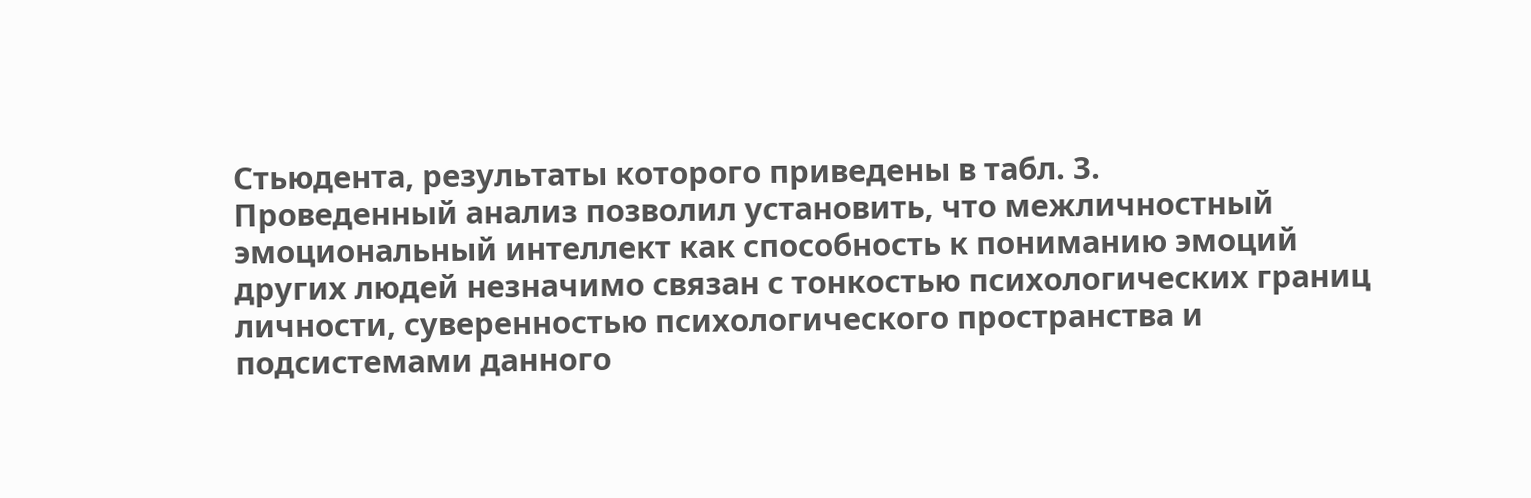Стьюдента, результаты которого приведены в табл. 3.
Проведенный анализ позволил установить, что межличностный эмоциональный интеллект как способность к пониманию эмоций других людей незначимо связан с тонкостью психологических границ личности, суверенностью психологического пространства и подсистемами данного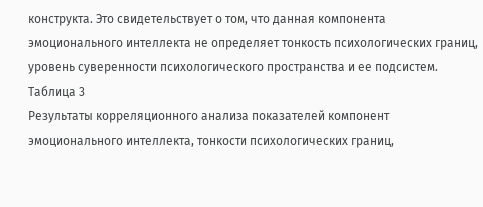конструкта. Это свидетельствует о том, что данная компонента эмоционального интеллекта не определяет тонкость психологических границ, уровень суверенности психологического пространства и ее подсистем.
Таблица 3
Результаты корреляционного анализа показателей компонент
эмоционального интеллекта, тонкости психологических границ,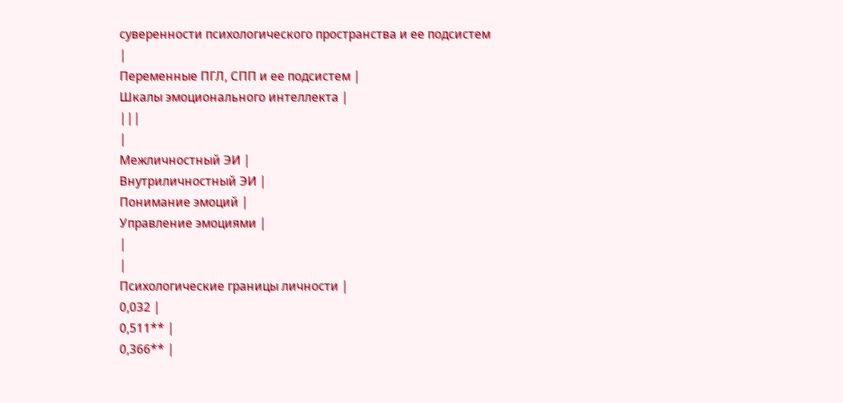суверенности психологического пространства и ее подсистем
|
Переменные ПГЛ, СПП и ее подсистем |
Шкалы эмоционального интеллекта |
|||
|
Межличностный ЭИ |
Внутриличностный ЭИ |
Понимание эмоций |
Управление эмоциями |
|
|
Психологические границы личности |
0,032 |
0,511** |
0,366** |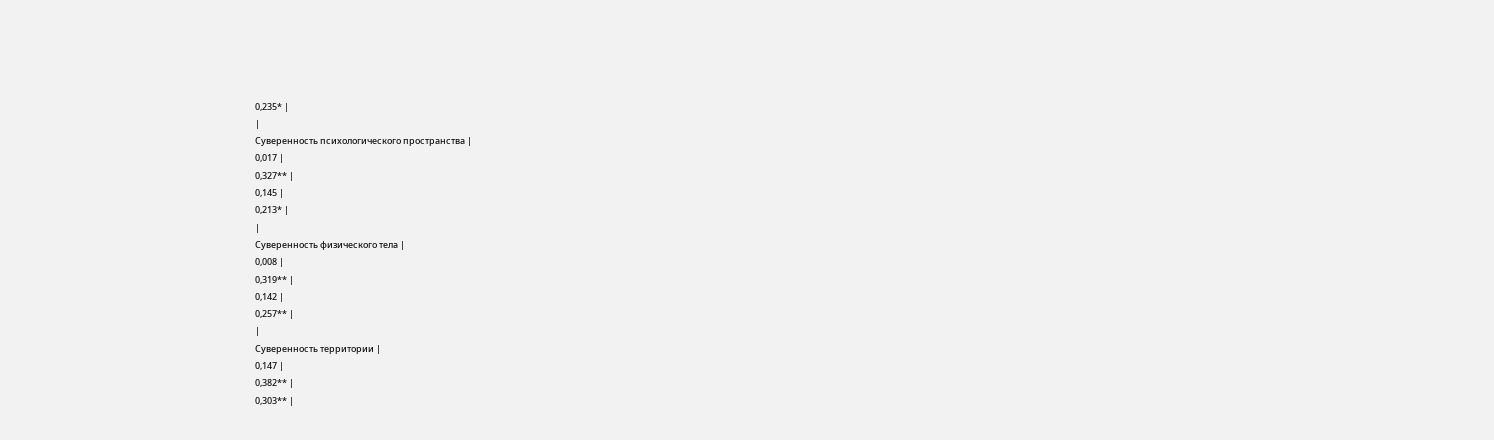0,235* |
|
Суверенность психологического пространства |
0,017 |
0,327** |
0,145 |
0,213* |
|
Суверенность физического тела |
0,008 |
0,319** |
0,142 |
0,257** |
|
Суверенность территории |
0,147 |
0,382** |
0,303** |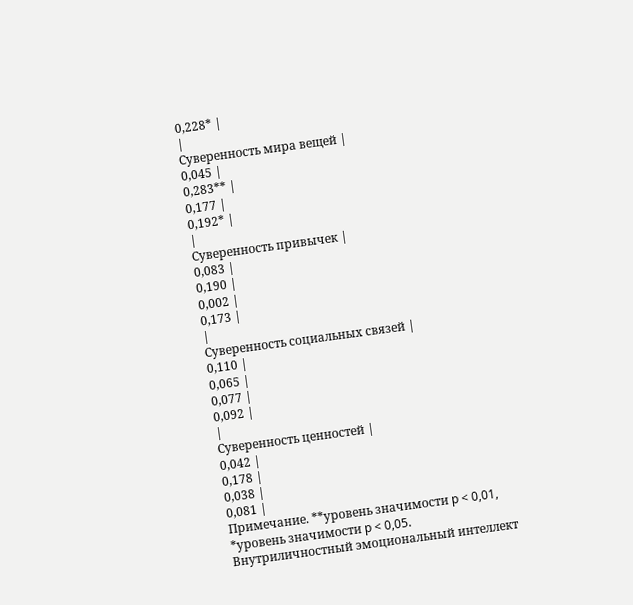0,228* |
|
Суверенность мира вещей |
0,045 |
0,283** |
0,177 |
0,192* |
|
Суверенность привычек |
0,083 |
0,190 |
0,002 |
0,173 |
|
Суверенность социальных связей |
0,110 |
0,065 |
0,077 |
0,092 |
|
Суверенность ценностей |
0,042 |
0,178 |
0,038 |
0,081 |
Примечание. **уровень значимости p < 0,01, *уровень значимости p < 0,05.
Внутриличностный эмоциональный интеллект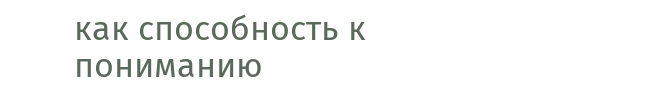как способность к пониманию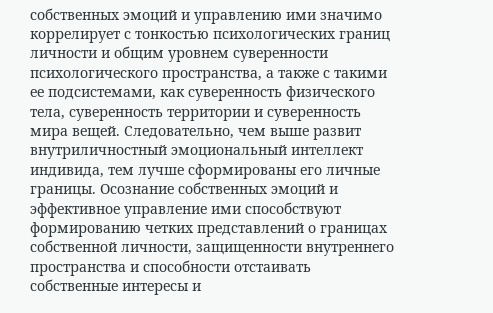собственных эмоций и управлению ими значимо коррелирует с тонкостью психологических границ личности и общим уровнем суверенности психологического пространства, а также с такими ее подсистемами, как суверенность физического тела, суверенность территории и суверенность мира вещей. Следовательно, чем выше развит внутриличностный эмоциональный интеллект индивида, тем лучше сформированы его личные границы. Осознание собственных эмоций и эффективное управление ими способствуют формированию четких представлений о границах собственной личности, защищенности внутреннего пространства и способности отстаивать собственные интересы и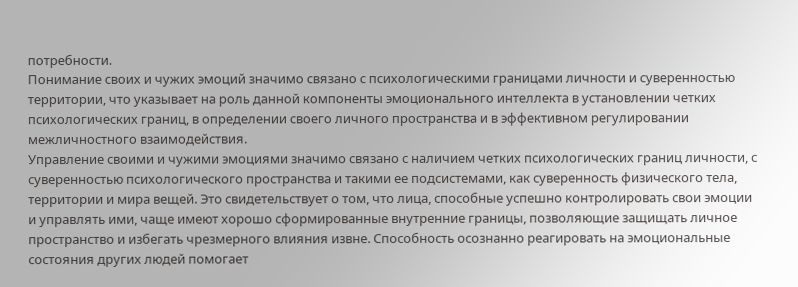потребности.
Понимание своих и чужих эмоций значимо связано с психологическими границами личности и суверенностью территории, что указывает на роль данной компоненты эмоционального интеллекта в установлении четких психологических границ, в определении своего личного пространства и в эффективном регулировании межличностного взаимодействия.
Управление своими и чужими эмоциями значимо связано с наличием четких психологических границ личности, с суверенностью психологического пространства и такими ее подсистемами, как суверенность физического тела, территории и мира вещей. Это свидетельствует о том, что лица, способные успешно контролировать свои эмоции и управлять ими, чаще имеют хорошо сформированные внутренние границы, позволяющие защищать личное пространство и избегать чрезмерного влияния извне. Способность осознанно реагировать на эмоциональные состояния других людей помогает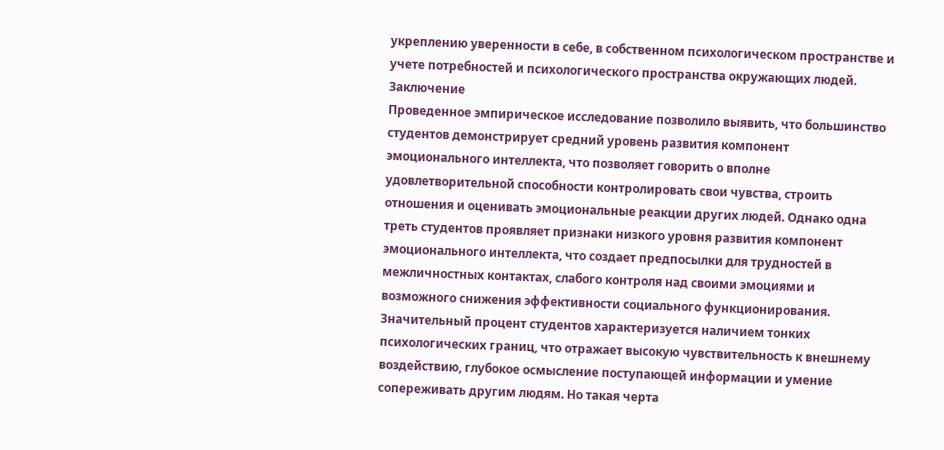укреплению уверенности в себе, в собственном психологическом пространстве и учете потребностей и психологического пространства окружающих людей.
Заключение
Проведенное эмпирическое исследование позволило выявить, что большинство студентов демонстрирует средний уровень развития компонент эмоционального интеллекта, что позволяет говорить о вполне удовлетворительной способности контролировать свои чувства, строить отношения и оценивать эмоциональные реакции других людей. Однако одна треть студентов проявляет признаки низкого уровня развития компонент эмоционального интеллекта, что создает предпосылки для трудностей в межличностных контактах, слабого контроля над своими эмоциями и возможного снижения эффективности социального функционирования.
Значительный процент студентов характеризуется наличием тонких психологических границ, что отражает высокую чувствительность к внешнему воздействию, глубокое осмысление поступающей информации и умение сопереживать другим людям. Но такая черта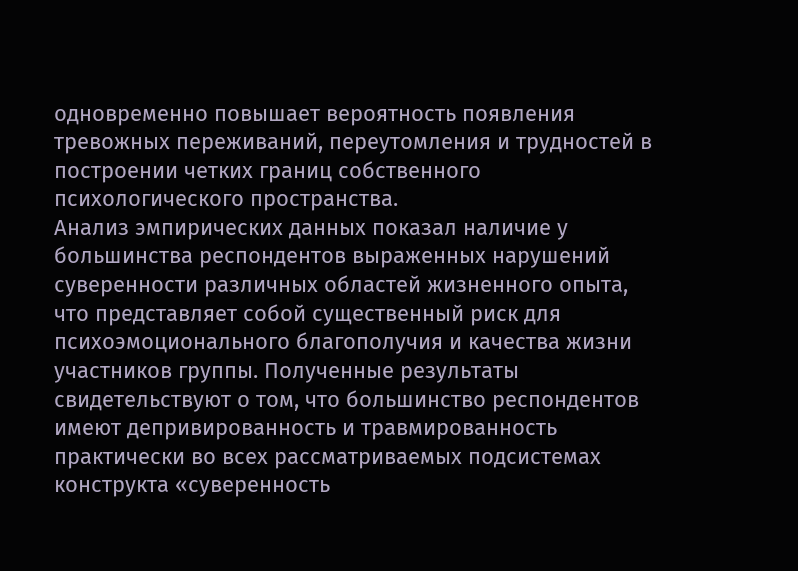одновременно повышает вероятность появления тревожных переживаний, переутомления и трудностей в построении четких границ собственного психологического пространства.
Анализ эмпирических данных показал наличие у большинства респондентов выраженных нарушений суверенности различных областей жизненного опыта, что представляет собой существенный риск для психоэмоционального благополучия и качества жизни участников группы. Полученные результаты свидетельствуют о том, что большинство респондентов имеют депривированность и травмированность практически во всех рассматриваемых подсистемах конструкта «суверенность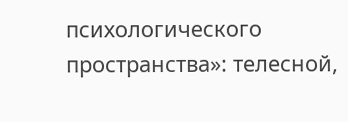психологического пространства»: телесной,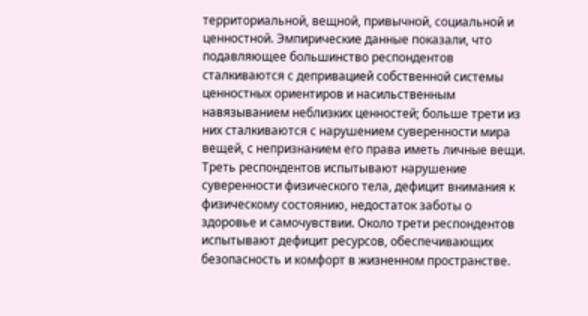территориальной, вещной, привычной, социальной и ценностной. Эмпирические данные показали, что подавляющее большинство респондентов сталкиваются с депривацией собственной системы ценностных ориентиров и насильственным навязыванием неблизких ценностей; больше трети из них сталкиваются с нарушением суверенности мира вещей, с непризнанием его права иметь личные вещи. Треть респондентов испытывают нарушение суверенности физического тела, дефицит внимания к физическому состоянию, недостаток заботы о здоровье и самочувствии. Около трети респондентов испытывают дефицит ресурсов, обеспечивающих безопасность и комфорт в жизненном пространстве.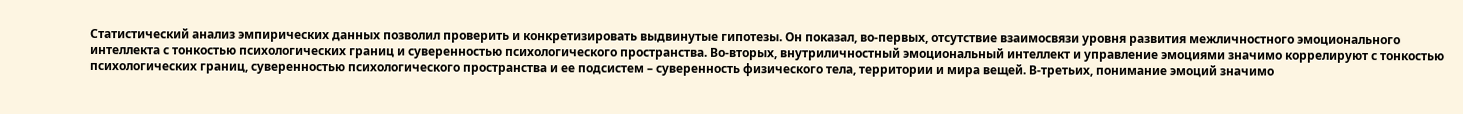Статистический анализ эмпирических данных позволил проверить и конкретизировать выдвинутые гипотезы. Он показал, во-первых, отсутствие взаимосвязи уровня развития межличностного эмоционального интеллекта с тонкостью психологических границ и суверенностью психологического пространства. Во-вторых, внутриличностный эмоциональный интеллект и управление эмоциями значимо коррелируют с тонкостью психологических границ, суверенностью психологического пространства и ее подсистем – суверенность физического тела, территории и мира вещей. В-третьих, понимание эмоций значимо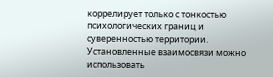коррелирует только с тонкостью психологических границ и суверенностью территории.
Установленные взаимосвязи можно использовать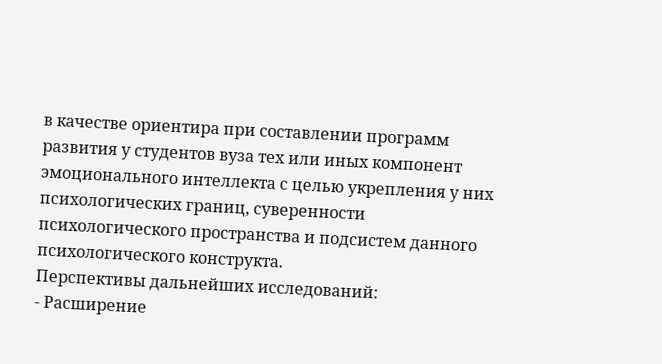в качестве ориентира при составлении программ развития у студентов вуза тех или иных компонент эмоционального интеллекта с целью укрепления у них психологических границ, суверенности психологического пространства и подсистем данного психологического конструкта.
Перспективы дальнейших исследований:
- Расширение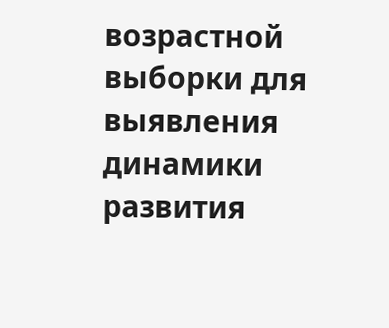возрастной выборки для выявления динамики развития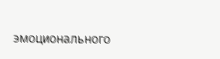эмоционального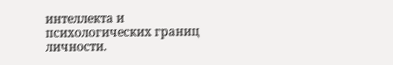интеллекта и психологических границ личности.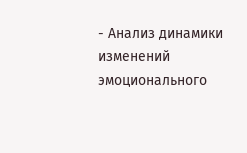- Анализ динамики изменений эмоционального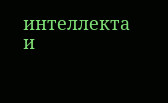интеллекта и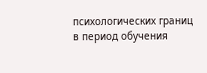психологических границ в период обучения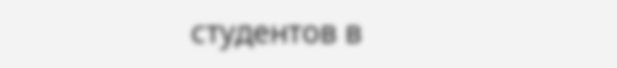студентов в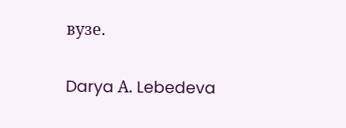вузе.

Darya А. Lebedeva